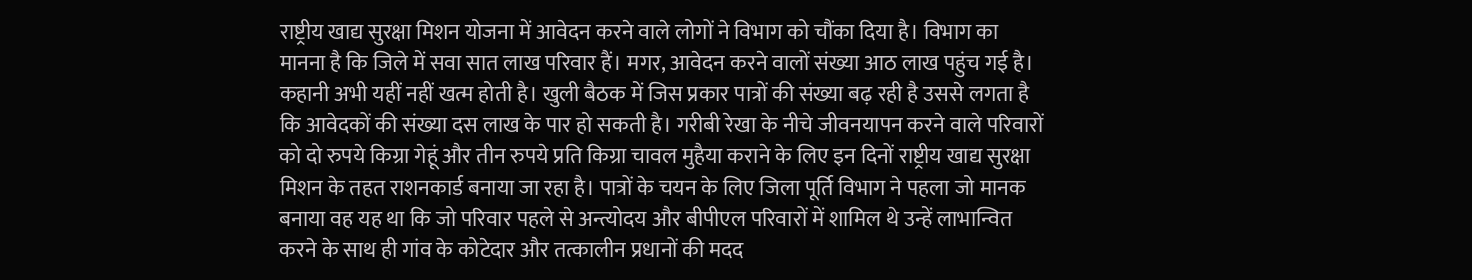राष्ट्रीय खाद्य सुरक्षा मिशन योजना में आवेदन करने वाले लोगों ने विभाग को चौंका दिया है। विभाग का मानना है कि जिले में सवा सात लाख परिवार हैं। मगर, आवेदन करने वालों संख्या आठ लाख पहुंच गई है। कहानी अभी यहीं नहीं खत्म होती है। खुली बैठक में जिस प्रकार पात्रों की संख्या बढ़ रही है उससे लगता है कि आवेदकों की संख्या दस लाख के पार हो सकती है। गरीबी रेखा के नीचे जीवनयापन करने वाले परिवारों को दो रुपये किग्रा गेहूं और तीन रुपये प्रति किग्रा चावल मुहैया कराने के लिए इन दिनों राष्ट्रीय खाद्य सुरक्षा मिशन के तहत राशनकार्ड बनाया जा रहा है। पात्रों के चयन के लिए जिला पूर्ति विभाग ने पहला जो मानक बनाया वह यह था कि जो परिवार पहले से अन्त्योदय और बीपीएल परिवारों में शामिल थे उन्हें लाभान्वित करने के साथ ही गांव के कोटेदार और तत्कालीन प्रधानों की मदद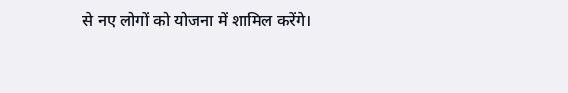से नए लोगों को योजना में शामिल करेंगे।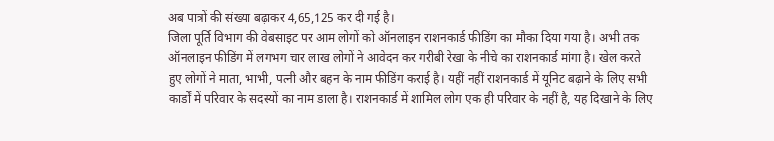अब पात्रों की संख्या बढ़ाकर 4,65,125 कर दी गई है।
जिला पूर्ति विभाग की वेबसाइट पर आम लोगों को ऑनलाइन राशनकार्ड फीडिंग का मौका दिया गया है। अभी तक ऑनलाइन फीडिंग में लगभग चार लाख लोगों ने आवेदन कर गरीबी रेखा के नीचे का राशनकार्ड मांगा है। खेल करते हुए लोगों ने माता, भाभी, पत्नी और बहन के नाम फीडिंग कराई है। यहीं नहीं राशनकार्ड में यूनिट बढ़ाने के लिए सभी कार्डों में परिवार के सदस्यों का नाम डाला है। राशनकार्ड में शामिल लोग एक ही परिवार के नहीं है, यह दिखाने के लिए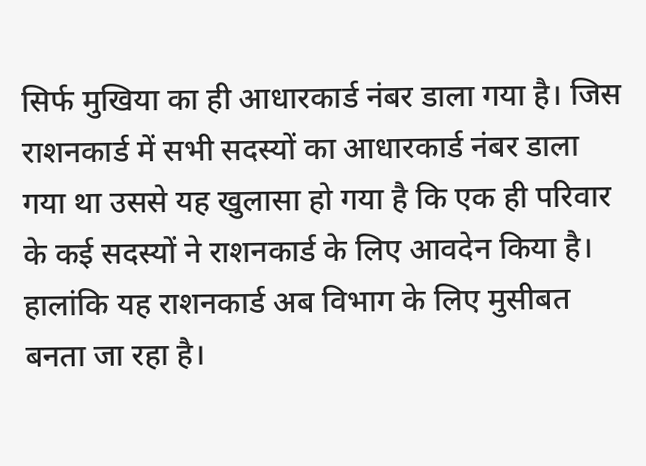सिर्फ मुखिया का ही आधारकार्ड नंबर डाला गया है। जिस राशनकार्ड में सभी सदस्यों का आधारकार्ड नंबर डाला गया था उससे यह खुलासा हो गया है कि एक ही परिवार के कई सदस्यों ने राशनकार्ड के लिए आवदेन किया है।
हालांकि यह राशनकार्ड अब विभाग के लिए मुसीबत बनता जा रहा है।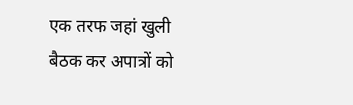एक तरफ जहां खुली बैठक कर अपात्रों को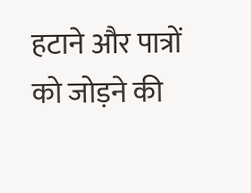हटाने और पात्रों को जोड़ने की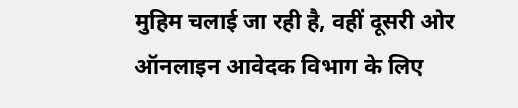मुहिम चलाई जा रही है, वहीं दूसरी ओर ऑनलाइन आवेदक विभाग के लिए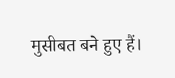मुसीबत बने हुए हैं।